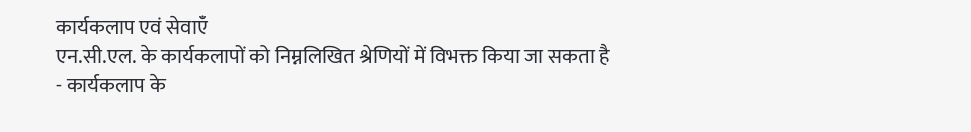कार्यकलाप एवं सेवाऍं
एन.सी.एल. के कार्यकलापों को निम्नलिखित श्रेणियों में विभक्त किया जा सकता है
- कार्यकलाप के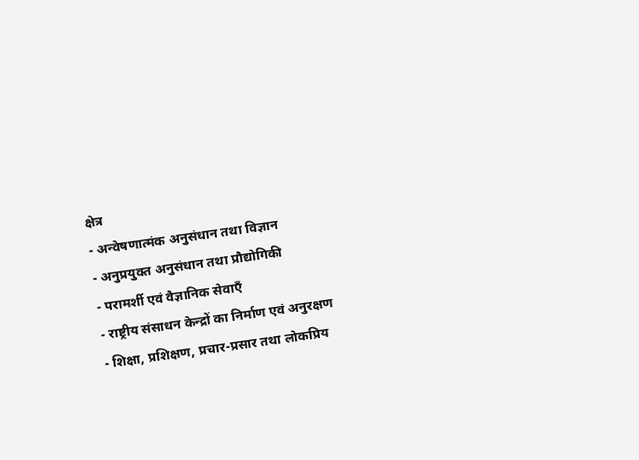क्षेत्र
- अन्वेषणात्मंक अनुसंधान तथा विज्ञान
- अनुप्रयुक्त अनुसंधान तथा प्रौद्योगिकी
- परामर्शी एवं वैज्ञानिक सेवाऍं
- राष्ट्रीय संसाधन केन्द्रों का निर्माण एवं अनुरक्षण
- शिक्षा, प्रशिक्षण, प्रचार-प्रसार तथा लोकप्रिय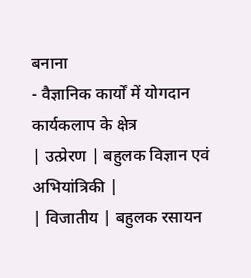बनाना
- वैज्ञानिक कार्यों में योगदान
कार्यकलाप के क्षेत्र
| उत्प्रेरण | बहुलक विज्ञान एवं अभियांत्रिकी |
| विजातीय | बहुलक रसायन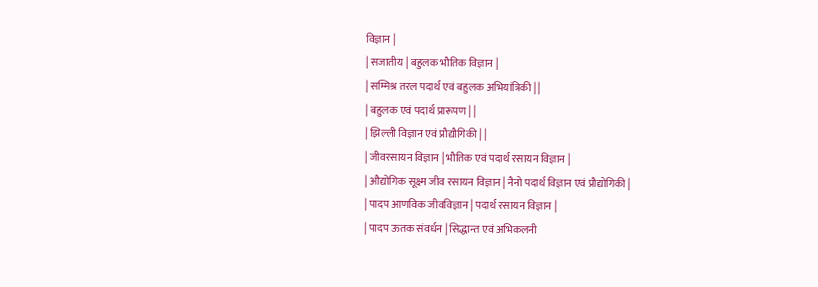विज्ञान |
| सजातीय | बहुलक भौतिक विज्ञान |
| सम्मिश्र तरल पदार्थ एवं बहुलक अभियांत्रिकी | |
| बहुलक एवं पदार्थ प्रारूपण | |
| झिल्ली विज्ञान एवं प्रौद्यौगिकी | |
| जीवरसायन विज्ञान | भौतिक एवं पदार्थ रसायन विज्ञान |
| औद्योगिक सूक्ष्म जीव रसायन विज्ञान | नैनो पदार्थ विज्ञान एवं प्रौद्योगिकी |
| पादप आणविक जीवविज्ञान | पदार्थ रसायन विज्ञान |
| पादप ऊतक संवर्धन | सिद्धान्त एवं अभिकलनी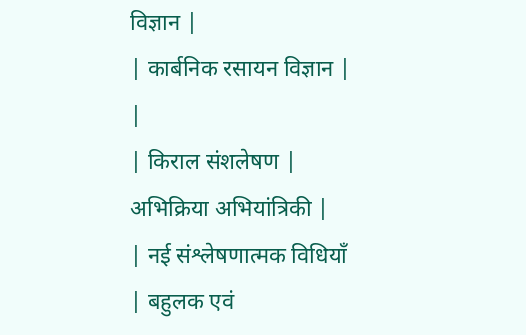विज्ञान |
| कार्बनिक रसायन विज्ञान | |
| किराल संशलेषण | अभिक्रिया अभियांत्रिकी |
| नई संश्लेषणात्मक विधियॉं | बहुलक एवं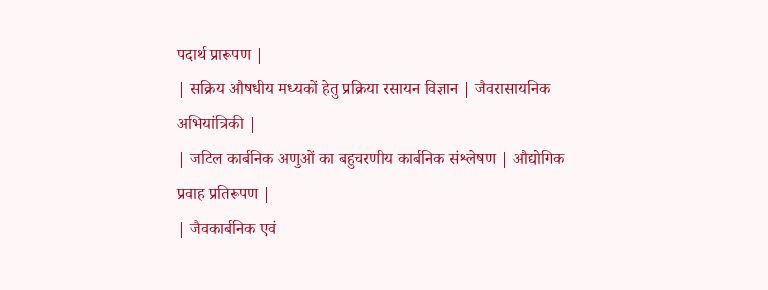पदार्थ प्रारूपण |
| सक्रिय औषधीय मध्यकों हेतु प्रक्रिया रसायन विज्ञान | जैवरासायनिक अभियांत्रिकी |
| जटिल कार्बनिक अणुओं का बहुचरणीय कार्बनिक संश्लेषण | औद्योगिक प्रवाह प्रतिरूपण |
| जैवकार्बनिक एवं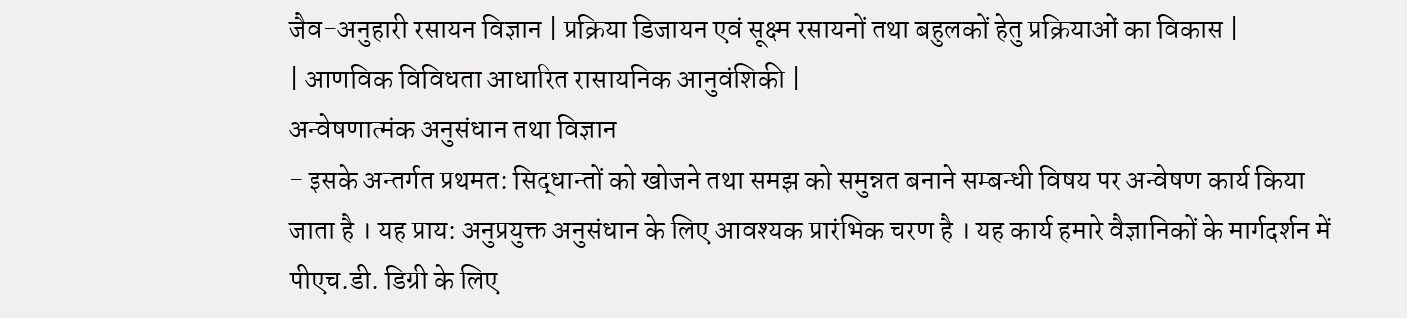जैव-अनुहारी रसायन विज्ञान | प्रक्रिया डिजायन एवं सूक्ष्म रसायनों तथा बहुलकों हेतु प्रक्रियाओं का विकास |
| आणविक विविधता आधारित रासायनिक आनुवंशिकी |
अन्वेषणात्मंक अनुसंधान तथा विज्ञान
- इसके अन्तर्गत प्रथमत: सिद्धान्तों को खोजने तथा समझ को समुन्नत बनाने सम्बन्धी विषय पर अन्वेषण कार्य किया जाता है । यह प्राय: अनुप्रयुक्त अनुसंधान के लिए आवश्यक प्रारंभिक चरण है । यह कार्य हमारे वैज्ञानिकों के मार्गदर्शन में पीएच.डी. डिग्री के लिए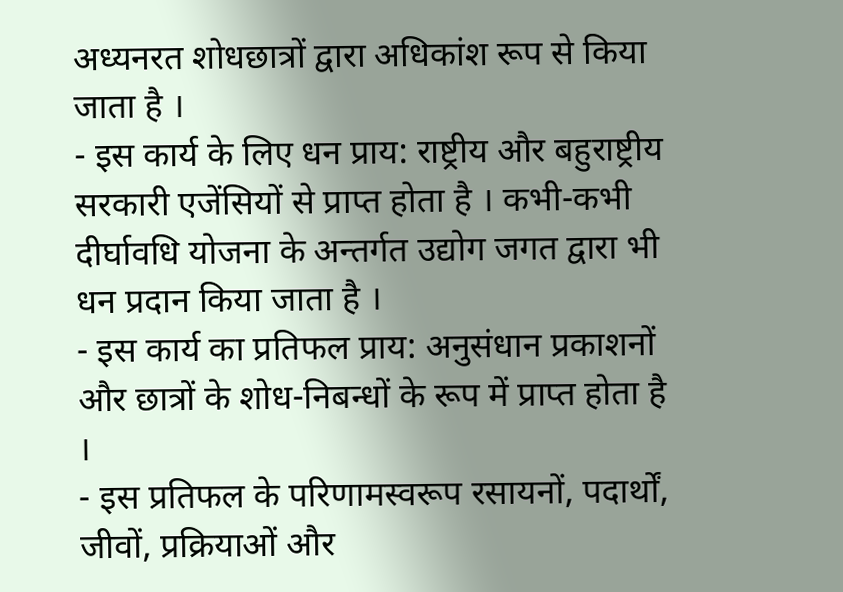अध्यनरत शोधछात्रों द्वारा अधिकांश रूप से किया जाता है ।
- इस कार्य के लिए धन प्राय: राष्ट्रीय और बहुराष्ट्रीय सरकारी एजेंसियों से प्राप्त होता है । कभी-कभी दीर्घावधि योजना के अन्तर्गत उद्योग जगत द्वारा भी धन प्रदान किया जाता है ।
- इस कार्य का प्रतिफल प्राय: अनुसंधान प्रकाशनों और छात्रों के शोध-निबन्धों के रूप में प्राप्त होता है ।
- इस प्रतिफल के परिणामस्वरूप रसायनों, पदार्थों, जीवों, प्रक्रियाओं और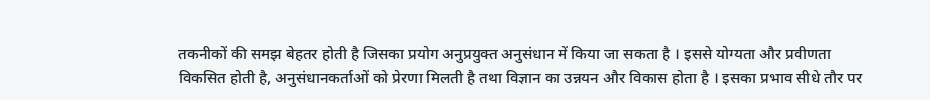तकनीकों की समझ बेहतर होती है जिसका प्रयोग अनुप्रयुक्त अनुसंधान में किया जा सकता है । इससे योग्यता और प्रवीणता विकसित होती है, अनुसंधानकर्ताओं को प्रेरणा मिलती है तथा विज्ञान का उन्नयन और विकास होता है । इसका प्रभाव सीधे तौर पर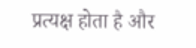प्रत्यक्ष होता है और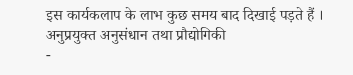इस कार्यकलाप के लाभ कुछ समय बाद दिखाई पड़ते हैं ।
अनुप्रयुक्त अनुसंधान तथा प्रौद्योगिकी
-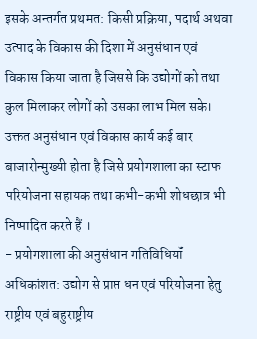इसके अन्तर्गत प्रथमत: किसी प्रक्रिया, पदार्थ अथवा उत्पाद के विकास की दिशा में अनुसंधान एवं विकास किया जाता है जिससे कि उद्योगों को तथा कुल मिलाकर लोगों को उसका लाभ मिल सके। उक्तत अनुसंधान एवं विकास कार्य कई बार बाजारोन्मुख्यी होता है जिसे प्रयोगशाला का स्टाफ परियोजना सहायक तथा कभी-कभी शोधछात्र भी निष्पादित करते हैं ।
- प्रयोगशाला की अनुसंधान गतिविधियॉं अधिकांशत: उद्योग से प्राप्त धन एवं परियोजना हेतु राष्ट्रीय एवं बहुराष्ट्रीय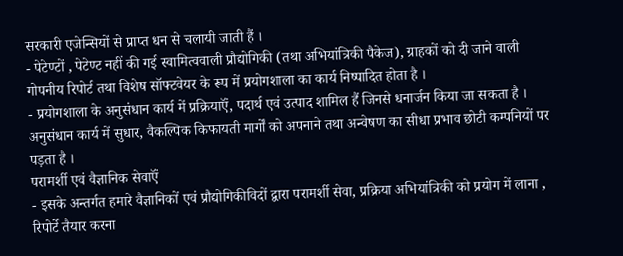सरकारी एजेन्सियों से प्राप्त धन से चलायी जाती हैं ।
- पेटेण्टों , पेटेण्ट नहीं की गई स्वामित्ववाली प्रौद्योगिकी (तथा अभियांत्रिकी पैकेज), ग्राहकों को दी जाने वाली गोपनीय रिपोर्ट तथा विशेष सॉफ्टवेयर के रूप में प्रयोगशाला का कार्य निष्पादित होता है ।
- प्रयोगशाला के अनुसंधान कार्य में प्रक्रियाऍं, पदार्थ एवं उत्पाद शामिल हैं जिनसे धनार्जन किया जा सकता है । अनुसंधान कार्य में सुधार, वैकल्पिक किफायती मार्गों को अपनाने तथा अन्वेषण का सीधा प्रभाव छोटी कम्पनियों पर पड़ता है ।
परामर्शी एवं वैज्ञानिक सेवाऍं
- इसके अन्तर्गत हमारे वैज्ञानिकों एवं प्रौद्योगिकीविदों द्वारा परामर्शी सेवा, प्रक्रिया अभियांत्रिकी को प्रयोग में लाना , रिपोर्टे तैयार करना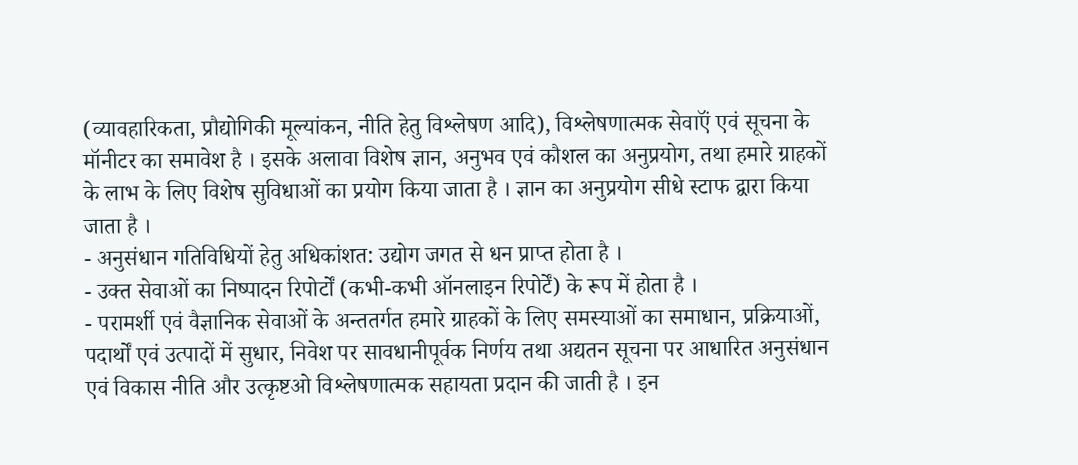(व्यावहारिकता, प्रौद्योगिकी मूल्यांकन, नीति हेतु विश्लेषण आदि), विश्लेषणात्मक सेवाऍं एवं सूचना के मॉनीटर का समावेश है । इसके अलावा विशेष ज्ञान, अनुभव एवं कौशल का अनुप्रयोग, तथा हमारे ग्राहकों के लाभ के लिए विशेष सुविधाओं का प्रयोग किया जाता है । ज्ञान का अनुप्रयोग सीधे स्टाफ द्वारा किया जाता है ।
- अनुसंधान गतिविधियों हेतु अधिकांशत: उद्योग जगत से धन प्राप्त होता है ।
- उक्त सेवाओं का निष्पादन रिपोर्टों (कभी-कभी ऑनलाइन रिपोर्टें) के रूप में होता है ।
- परामर्शी एवं वैज्ञानिक सेवाओं के अन्ततर्गत हमारे ग्राहकों के लिए समस्याओं का समाधान, प्रक्रियाओं, पदार्थों एवं उत्पादों में सुधार, निवेश पर सावधानीपूर्वक निर्णय तथा अद्यतन सूचना पर आधारित अनुसंधान एवं विकास नीति और उत्कृष्टओ विश्लेषणात्मक सहायता प्रदान की जाती है । इन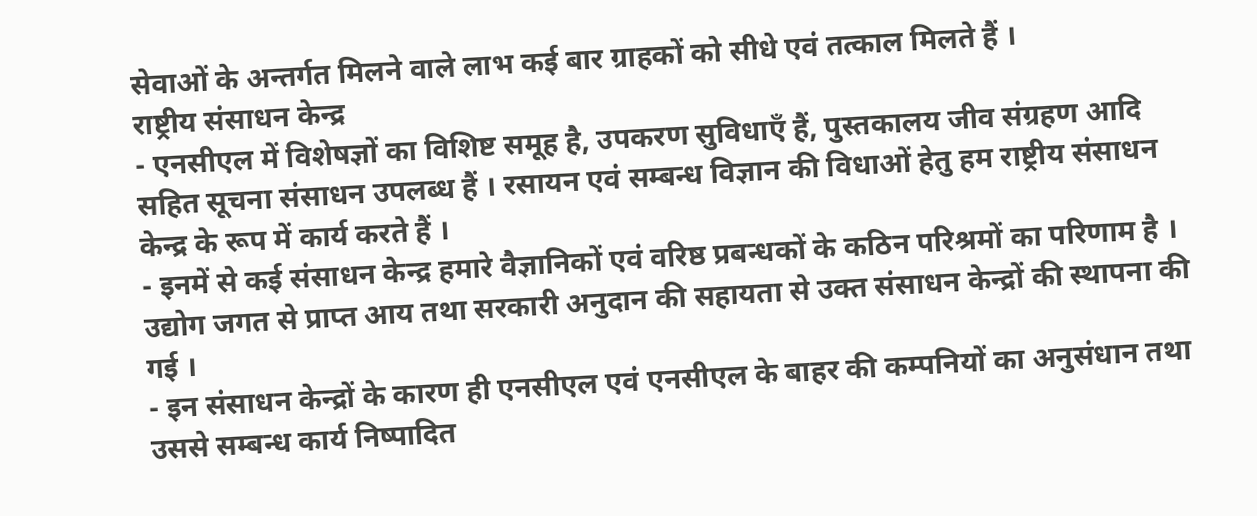सेवाओं के अन्तर्गत मिलने वाले लाभ कई बार ग्राहकों को सीधे एवं तत्काल मिलते हैं ।
राष्ट्रीय संसाधन केन्द्र
- एनसीएल में विशेषज्ञों का विशिष्ट समूह है, उपकरण सुविधाऍं हैं, पुस्तकालय जीव संग्रहण आदि सहित सूचना संसाधन उपलब्ध हैं । रसायन एवं सम्बन्ध विज्ञान की विधाओं हेतु हम राष्ट्रीय संसाधन केन्द्र के रूप में कार्य करते हैं ।
- इनमें से कई संसाधन केन्द्र हमारे वैज्ञानिकों एवं वरिष्ठ प्रबन्धकों के कठिन परिश्रमों का परिणाम है । उद्योग जगत से प्राप्त आय तथा सरकारी अनुदान की सहायता से उक्त संसाधन केन्द्रों की स्थापना की गई ।
- इन संसाधन केन्द्रों के कारण ही एनसीएल एवं एनसीएल के बाहर की कम्पनियों का अनुसंधान तथा उससे सम्बन्ध कार्य निष्पादित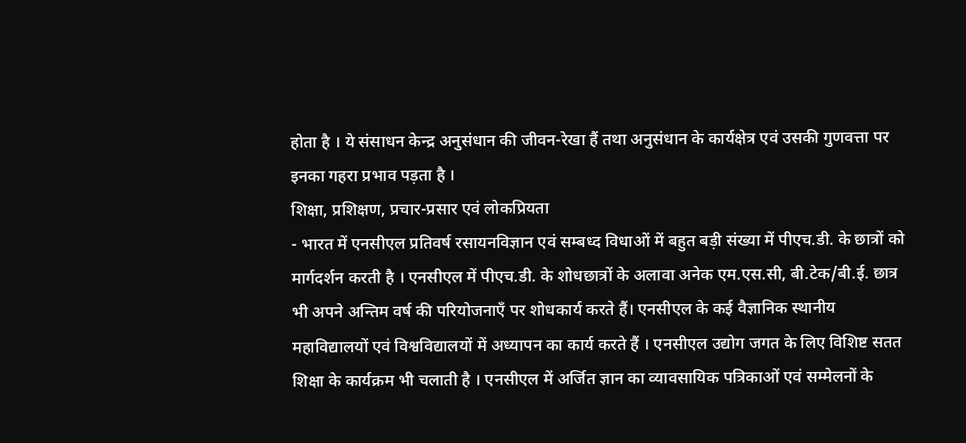होता है । ये संसाधन केन्द्र अनुसंधान की जीवन-रेखा हैं तथा अनुसंधान के कार्यक्षेत्र एवं उसकी गुणवत्ता पर इनका गहरा प्रभाव पड़ता है ।
शिक्षा, प्रशिक्षण, प्रचार-प्रसार एवं लोकप्रियता
- भारत में एनसीएल प्रतिवर्ष रसायनविज्ञान एवं सम्बध्द विधाओं में बहुत बड़ी संख्या में पीएच.डी. के छात्रों को मार्गदर्शन करती है । एनसीएल में पीएच.डी. के शोधछात्रों के अलावा अनेक एम.एस.सी, बी.टेक/बी.ई. छात्र भी अपने अन्तिम वर्ष की परियोजनाएँ पर शोधकार्य करते हैं। एनसीएल के कई वैज्ञानिक स्थानीय महाविद्यालयों एवं विश्वविद्यालयों में अध्यापन का कार्य करते हैं । एनसीएल उद्योग जगत के लिए विशिष्ट सतत शिक्षा के कार्यक्रम भी चलाती है । एनसीएल में अर्जित ज्ञान का व्यावसायिक पत्रिकाओं एवं सम्मेलनों के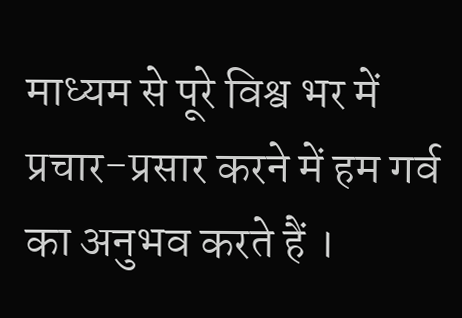माध्यम से पूरे विश्व भर में प्रचार-प्रसार करने में हम गर्व का अनुभव करते हैं ।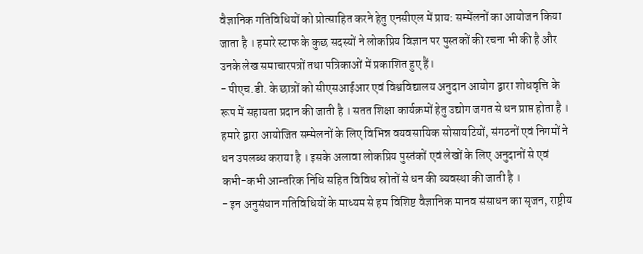वैज्ञानिक गतिविधियों को प्रोत्साहित करने हेतु एनसीएल में प्राय: सम्मेंलनों का आयोजन किया जाता है । हमारे स्टाफ के कुछ सदस्यों ने लोकप्रिय विज्ञान पर पुस्तकों की रचना भी की है और उनके लेख समाचारपत्रों तथा पत्रिकाओं में प्रकाशित हुए हैं।
- पीएच.डी. के छात्रों को सीएसआईआर एवं विश्वविद्यालय अनुदान आयोग द्वारा शोधवृत्ति के रूप में सहायता प्रदान की जाती है । सतत शिक्षा कार्यक्रमों हेतु उद्योग जगत से धन प्राप्त होता है । हमारे द्वारा आयोजित सम्मेलनों के लिए विभिन्न वयवसायिक सोसायटियों, संगठनों एवं निगमों ने धन उपलब्ध कराया है । इसके अलावा लोकप्रिय पुस्तंकों एवं लेखों के लिए अनुदानों से एवं कभी-कभी आन्तरिक निधि सहित विविध स्रोतों से धन की व्यवस्था की जाती है ।
- इन अनुसंधान गतिविधियों के माध्यम से हम विशिष्ट वैज्ञानिक मानव संसाधन का सृजन, राष्ट्रीय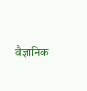वैज्ञानिक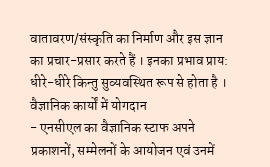वातावरण/संस्कृति का निर्माण और इस ज्ञान का प्रचार-प्रसार करते हैं । इनका प्रभाव प्राय: धीरे-धीरे किन्तु सुव्यवस्थित रूप से होता है ।
वैज्ञानिक कार्यों में योगदान
- एनसीएल का वैज्ञानिक स्टाफ अपने प्रकाशनों, सम्मेलनों के आयोजन एवं उनमें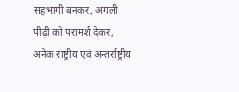सहभागी बनकर, अगली पीढ़ी को परामर्श देकर, अनेक राष्ट्रीय एवं अन्तर्राष्ट्रीय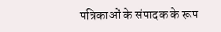पत्रिकाओं के संपादक के रूप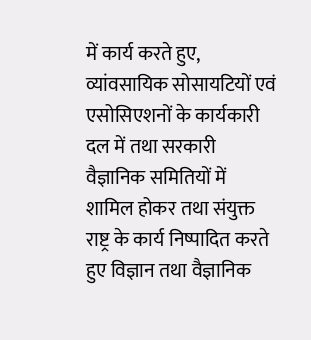में कार्य करते हुए, व्यांवसायिक सोसायटियों एवं एसोसिएशनों के कार्यकारी दल में तथा सरकारी वैज्ञानिक समितियों में शामिल होकर तथा संयुक्त राष्ट्र के कार्य निष्पादित करते हुए विज्ञान तथा वैज्ञानिक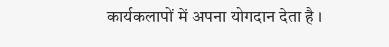कार्यकलापों में अपना योगदान देता है ।